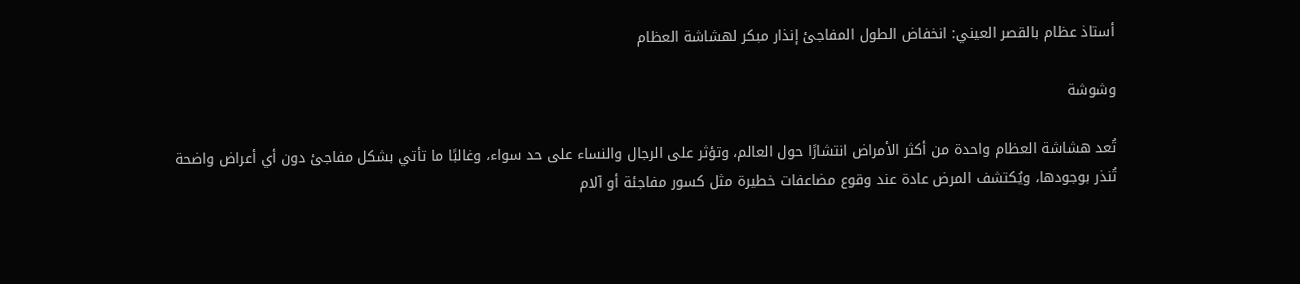أستاذ عظام بالقصر العيني: انخفاض الطول المفاجئ إنذار مبكر لهشاشة العظام

وشوشة

تُعد هشاشة العظام واحدة من أكثر الأمراض انتشارًا حول العالم، وتؤثر على الرجال والنساء على حد سواء، وغالبًا ما تأتي بشكل مفاجئ دون أي أعراض واضحة تُنذر بوجودها، ويُكتشف المرض عادة عند وقوع مضاعفات خطيرة مثل كسور مفاجئة أو آلام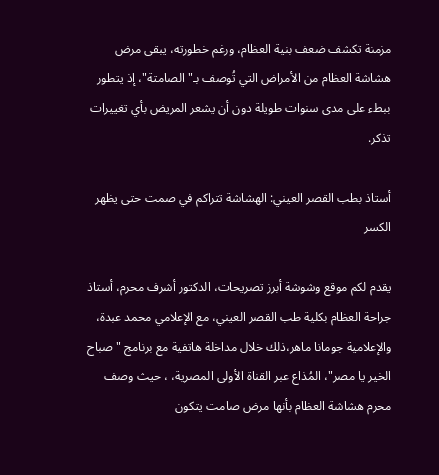مزمنة تكشف ضعف بنية العظام، ورغم خطورته، يبقى مرض هشاشة العظام من الأمراض التي تُوصف بـ"الصامتة"، إذ يتطور ببطء على مدى سنوات طويلة دون أن يشعر المريض بأي تغييرات تذكر.

أستاذ بطب القصر العيني: الهشاشة تتراكم في صمت حتى يظهر الكسر

يقدم لكم موقع وشوشة أبرز تصريحات، الدكتور أشرف محرم، أستاذ جراحة العظام بكلية طب القصر العيني، مع الإعلامي محمد عبدة، والإعلامية جومانا ماهر،ذلك خلال مداخلة هاتفية مع برنامج "صباح الخير يا مصر"، المُذاع عبر القناة الأولى المصرية، ، حيث وصف محرم هشاشة العظام بأنها مرض صامت يتكون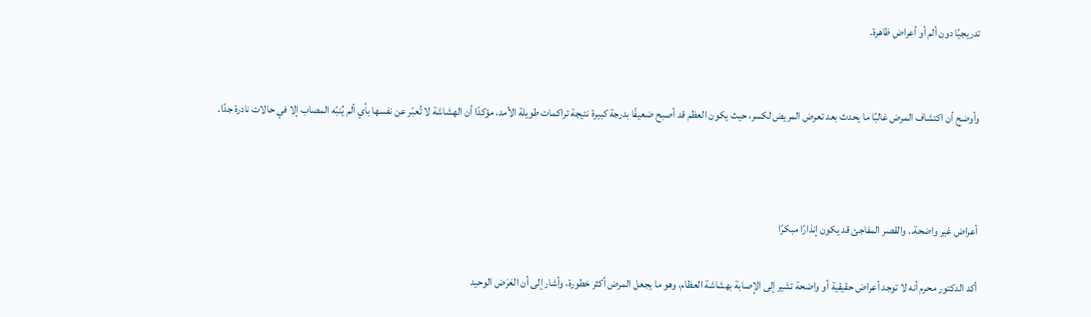تدريجيًا دون ألم أو أعراض ظاهرة.


وأوضح أن اكتشاف المرض غالبًا ما يحدث بعد تعرض المريض لكسر، حيث يكون العظم قد أصبح ضعيفًا بدرجة كبيرة نتيجة تراكمات طويلة الأمد، مؤكدًا أن الهشاشة لا تُعبّر عن نفسها بأي ألم يُنبّه المصاب إلا في حالات نادرة جدًا.



أعراض غير واضحة.. والقصر المفاجئ قد يكون إنذارًا مبكرًا

أكد الدكتور محرم أنه لا توجد أعراض حقيقية أو واضحة تشير إلى الإصابة بهشاشة العظام، وهو ما يجعل المرض أكثر خطورة، وأشار إلى أن العَرَض الوحيد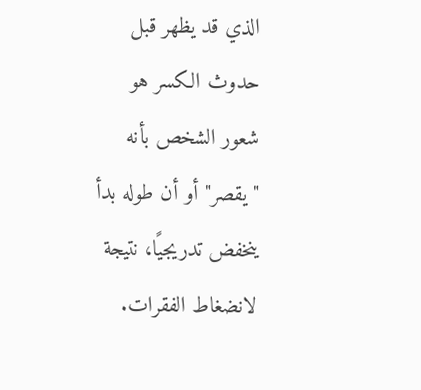الذي قد يظهر قبل حدوث الكسر هو شعور الشخص بأنه "يقصر" أو أن طوله بدأ ينخفض تدريجيًا، نتيجة لانضغاط الفقرات.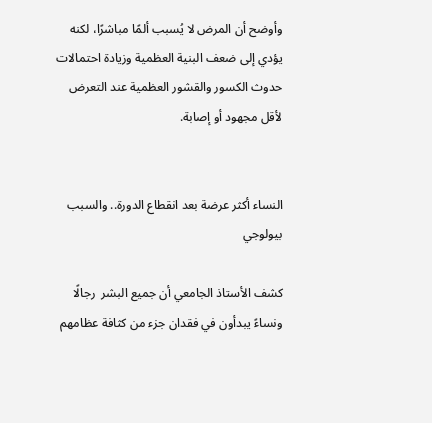وأوضح أن المرض لا يُسبب ألمًا مباشرًا، لكنه يؤدي إلى ضعف البنية العظمية وزيادة احتمالات حدوث الكسور والقشور العظمية عند التعرض لأقل مجهود أو إصابة.


النساء أكثر عرضة بعد انقطاع الدورة.. والسبب بيولوجي

كشف الأستاذ الجامعي أن جميع البشر  رجالًا ونساءً يبدأون في فقدان جزء من كثافة عظامهم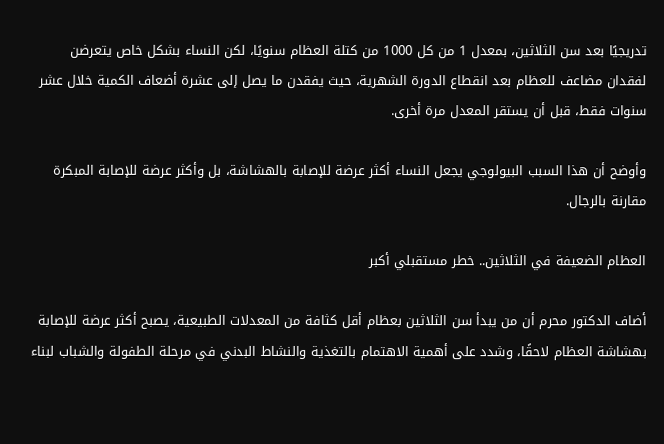تدريجيًا بعد سن الثلاثين، بمعدل 1 من كل 1000 من كتلة العظام سنويًا، لكن النساء بشكل خاص يتعرضن لفقدان مضاعف للعظام بعد انقطاع الدورة الشهرية، حيث يفقدن ما يصل إلى عشرة أضعاف الكمية خلال عشر سنوات فقط، قبل أن يستقر المعدل مرة أخرى.

وأوضح أن هذا السبب البيولوجي يجعل النساء أكثر عرضة للإصابة بالهشاشة، بل وأكثر عرضة للإصابة المبكرة مقارنة بالرجال.

العظام الضعيفة في الثلاثين.. خطر مستقبلي أكبر

أضاف الدكتور محرم أن من يبدأ سن الثلاثين بعظام أقل كثافة من المعدلات الطبيعية، يصبح أكثر عرضة للإصابة بهشاشة العظام لاحقًا، وشدد على أهمية الاهتمام بالتغذية والنشاط البدني في مرحلة الطفولة والشباب لبناء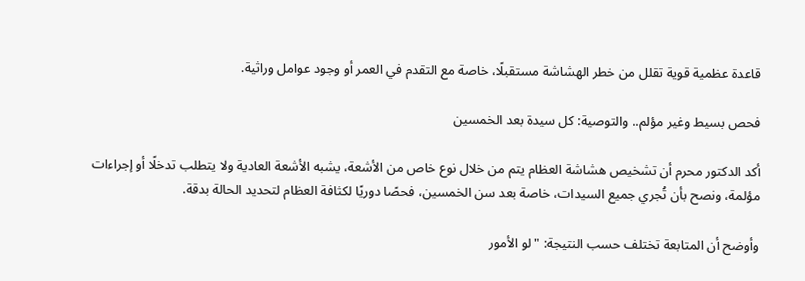قاعدة عظمية قوية تقلل من خطر الهشاشة مستقبلًا، خاصة مع التقدم في العمر أو وجود عوامل وراثية.

فحص بسيط وغير مؤلم.. والتوصية: كل سيدة بعد الخمسين

أكد الدكتور محرم أن تشخيص هشاشة العظام يتم من خلال نوع خاص من الأشعة، يشبه الأشعة العادية ولا يتطلب تدخلًا أو إجراءات مؤلمة، ونصح بأن تُجري جميع السيدات، خاصة بعد سن الخمسين، فحصًا دوريًا لكثافة العظام لتحديد الحالة بدقة.

وأوضح أن المتابعة تختلف حسب النتيجة: "لو الأمور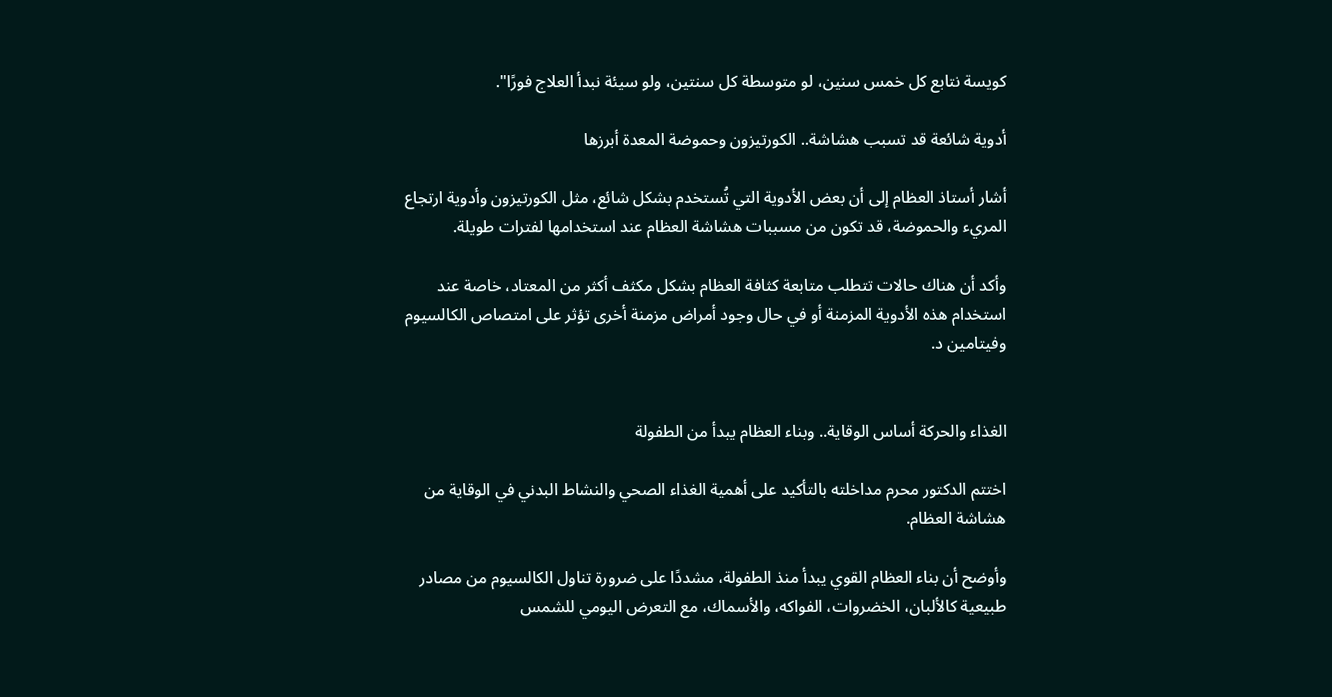كويسة نتابع كل خمس سنين، لو متوسطة كل سنتين، ولو سيئة نبدأ العلاج فورًا".

أدوية شائعة قد تسبب هشاشة.. الكورتيزون وحموضة المعدة أبرزها

أشار أستاذ العظام إلى أن بعض الأدوية التي تُستخدم بشكل شائع، مثل الكورتيزون وأدوية ارتجاع المريء والحموضة، قد تكون من مسببات هشاشة العظام عند استخدامها لفترات طويلة.

وأكد أن هناك حالات تتطلب متابعة كثافة العظام بشكل مكثف أكثر من المعتاد، خاصة عند استخدام هذه الأدوية المزمنة أو في حال وجود أمراض مزمنة أخرى تؤثر على امتصاص الكالسيوم وفيتامين د.


الغذاء والحركة أساس الوقاية.. وبناء العظام يبدأ من الطفولة

اختتم الدكتور محرم مداخلته بالتأكيد على أهمية الغذاء الصحي والنشاط البدني في الوقاية من هشاشة العظام.

وأوضح أن بناء العظام القوي يبدأ منذ الطفولة، مشددًا على ضرورة تناول الكالسيوم من مصادر طبيعية كالألبان، الخضروات، الفواكه، والأسماك، مع التعرض اليومي للشمس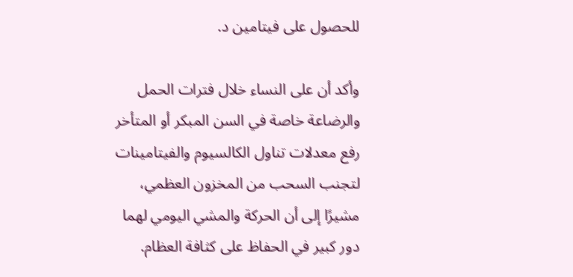للحصول على فيتامين د.

وأكد أن على النساء خلال فترات الحمل والرضاعة خاصة في السن المبكر أو المتأخر  رفع معدلات تناول الكالسيوم والفيتامينات لتجنب السحب من المخزون العظمي، مشيرًا إلى أن الحركة والمشي اليومي لهما دور كبير في الحفاظ على كثافة العظام.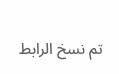تم نسخ الرابط